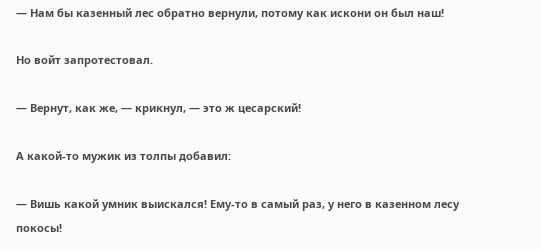— Нам бы казенный лес обратно вернули, потому как искони он был наш!

Но войт запротестовал.

— Вернут, как же, — крикнул, — это ж цесарский!

А какой-то мужик из толпы добавил:

— Вишь какой умник выискался! Ему-то в самый раз, у него в казенном лесу покосы!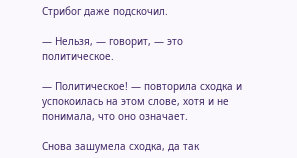Стрибог даже подскочил.

— Нельзя, — говорит, — это политическое.

— Политическое! — повторила сходка и успокоилась на этом слове, хотя и не понимала, что оно означает.

Снова зашумела сходка, да так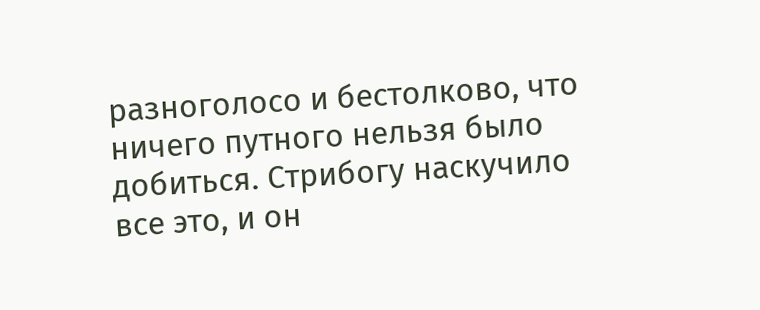разноголосо и бестолково, что ничего путного нельзя было добиться. Стрибогу наскучило все это, и он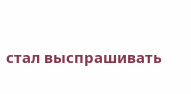стал выспрашивать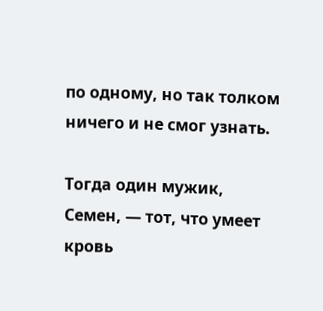по одному, но так толком ничего и не смог узнать.

Тогда один мужик, Семен, — тот, что умеет кровь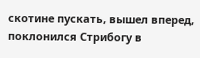скотине пускать, вышел вперед, поклонился Стрибогу в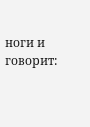ноги и говорит: